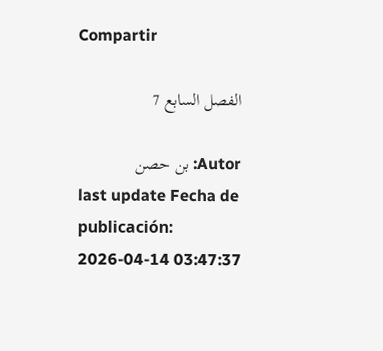Compartir

الفصل السابع 7

Autor: بن حصن
last update Fecha de publicación: 2026-04-14 03:47:37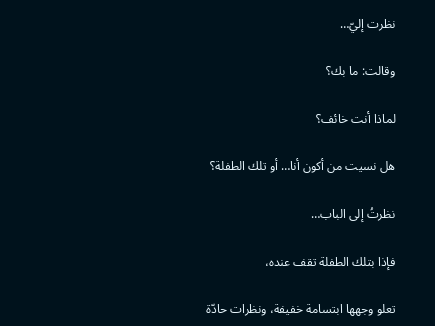نظرت إليّ…

وقالت: ما بك؟

لماذا أنت خائف؟

هل نسيت من أكون أنا… أو تلك الطفلة؟

نظرتُ إلى الباب…

فإذا بتلك الطفلة تقف عنده،

تعلو وجهها ابتسامة خفيفة، ونظرات حادّة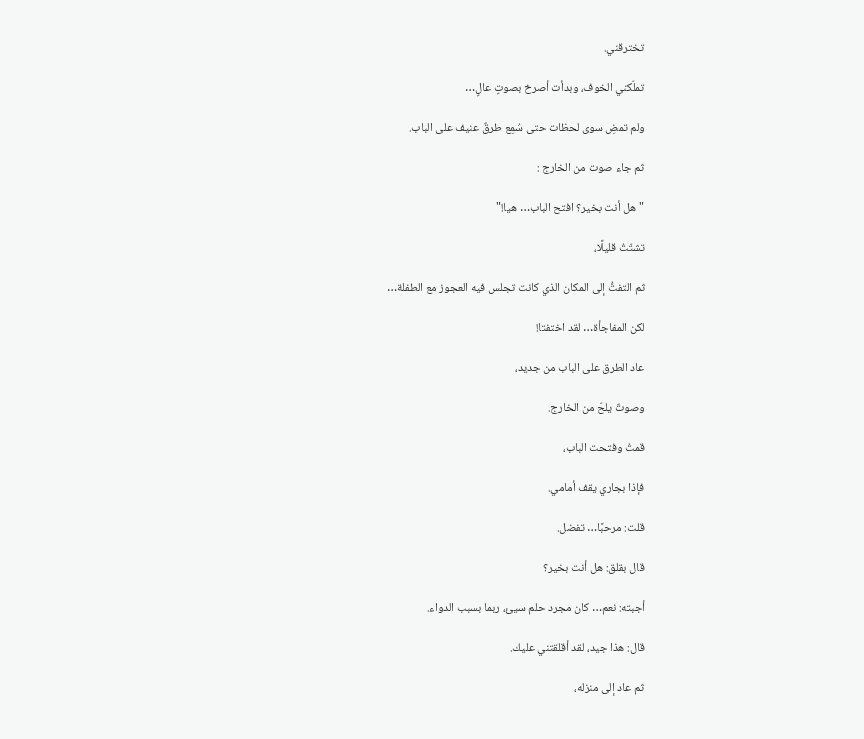تخترقني.

تملّكني الخوف، وبدأت أصرخ بصوتٍ عالٍ…

ولم تمضِ سوى لحظات حتى سُمِع طرقٌ عنيف على الباب.

ثم جاء صوت من الخارج :

"هل أنت بخير؟ افتح الباب… هيا!"

تشتّتُ قليلًا،

ثم التفتُّ إلى المكان الذي كانت تجلس فيه العجوز مع الطفلة…

لكن المفاجأة… لقد اختفتا!

عاد الطرق على الباب من جديد،

وصوتٌ يلحّ من الخارج.

قمتُ وفتحت الباب،

فإذا بجاري يقف أمامي.

قلت: مرحبًا… تفضل.

قال بقلق: هل أنت بخير؟

أجبته: نعم… كان مجرد حلم سيئ، ربما بسبب الدواء.

قال: هذا جيد، لقد أقلقتني عليك.

ثم عاد إلى منزله،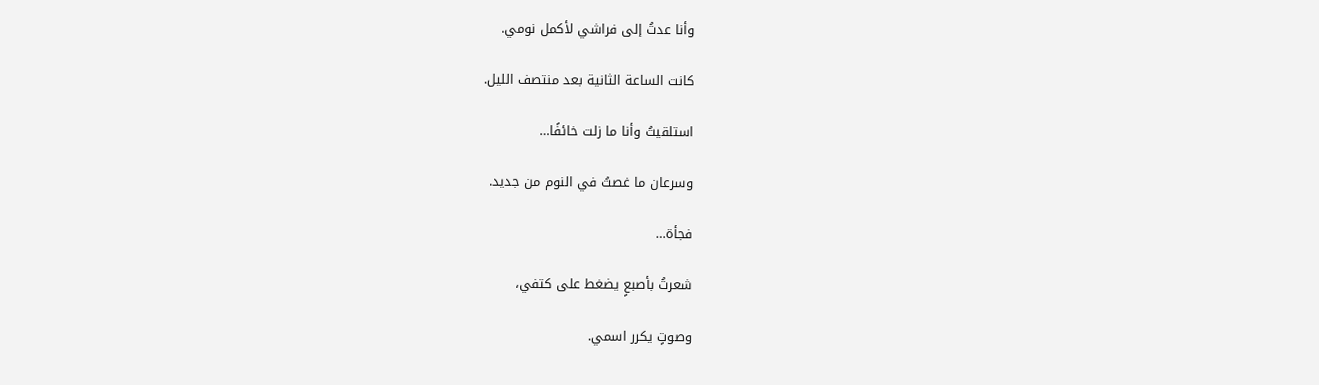وأنا عدتُ إلى فراشي لأكمل نومي.

كانت الساعة الثانية بعد منتصف الليل.

استلقيتُ وأنا ما زلت خائفًا…

وسرعان ما غصتُ في النوم من جديد.

فجأة…

شعرتُ بأصبعٍ يضغط على كتفي،

وصوتٍ يكرر اسمي.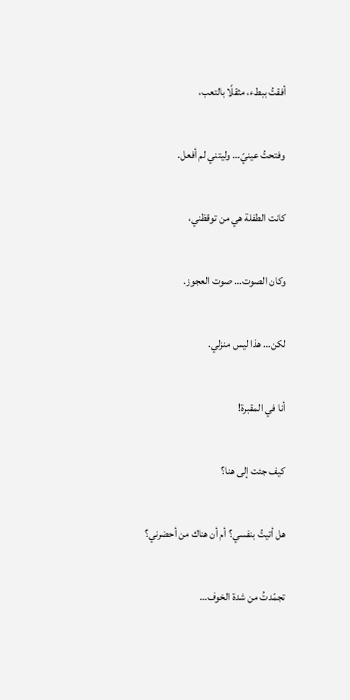أفقتُ ببطء، مثقلًا بالتعب،

وفتحتُ عينيّ… وليتني لم أفعل.

كانت الطفلة هي من توقظني،

وكان الصوت… صوت العجوز.

لكن… هذا ليس منزلي.

أنا في المقبرة!

كيف جئت إلى هنا؟

هل أتيتُ بنفسي؟ أم أن هناك من أحضرني؟

تجمّدتُ من شدة الخوف…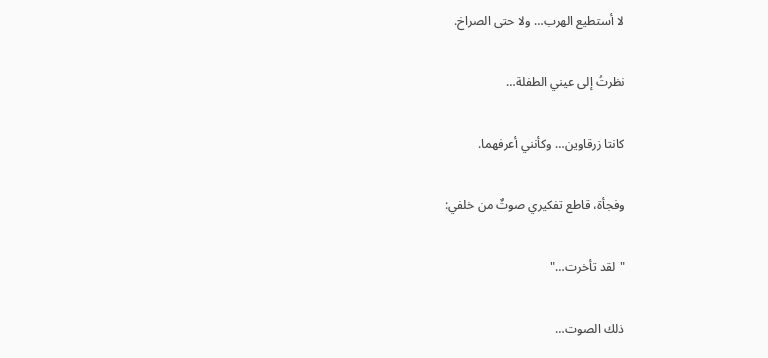لا أستطيع الهرب… ولا حتى الصراخ.

نظرتُ إلى عيني الطفلة…

كانتا زرقاوين… وكأنني أعرفهما.

وفجأة، قاطع تفكيري صوتٌ من خلفي:

"لقد تأخرت…"

ذلك الصوت…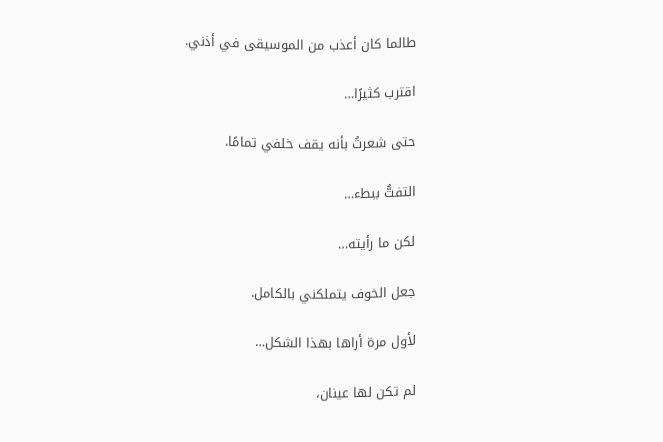طالما كان أعذب من الموسيقى في أذني.

اقترب كثيرًا…

حتى شعرتُ بأنه يقف خلفي تمامًا.

التفتُّ ببطء…

لكن ما رأيته…

جعل الخوف يتملكني بالكامل.

لأول مرة أراها بهذا الشكل…

لم تكن لها عينان،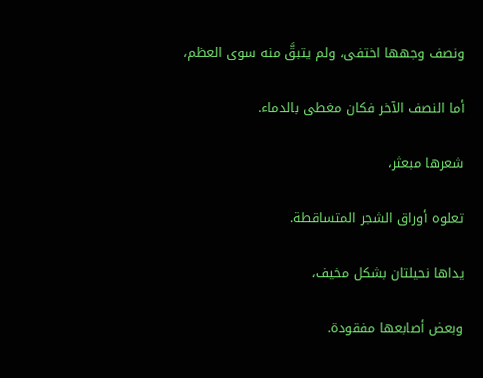ونصف وجهها اختفى، ولم يتبقَّ منه سوى العظم،

أما النصف الآخر فكان مغطى بالدماء.

شعرها مبعثر،

تعلوه أوراق الشجر المتساقطة.

يداها نحيلتان بشكل مخيف،

وبعض أصابعها مفقودة.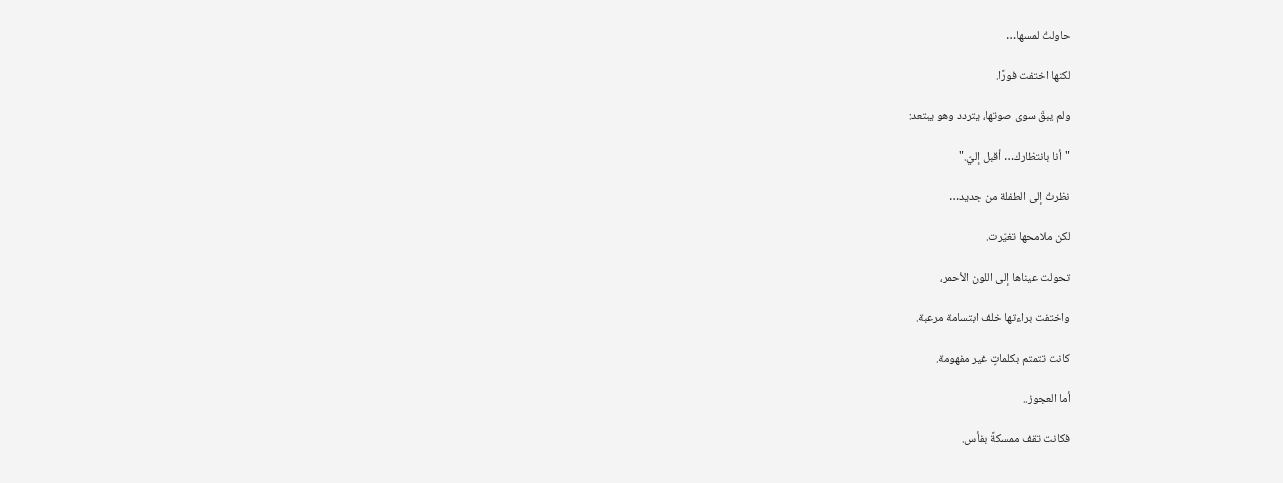حاولتُ لمسها…

لكنها اختفت فورًا.

ولم يبقَ سوى صوتها، يتردد وهو يبتعد:

"أنا بانتظارك… أقبل إليّ."

نظرتُ إلى الطفلة من جديد…

لكن ملامحها تغيّرت.

تحولت عيناها إلى اللون الأحمر،

واختفت براءتها خلف ابتسامة مرعبة.

كانت تتمتم بكلماتٍ غير مفهومة.

أما العجوز..

فكانت تقف ممسكةً بفأس.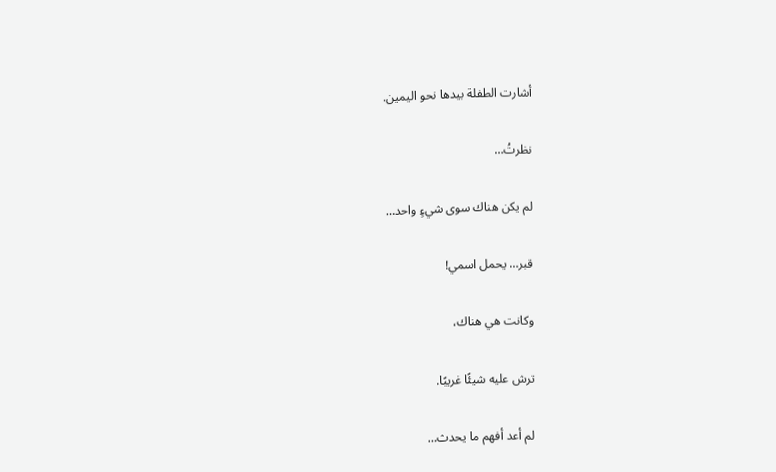أشارت الطفلة بيدها نحو اليمين.

نظرتُ…

لم يكن هناك سوى شيءٍ واحد…

قبر… يحمل اسمي!

وكانت هي هناك،

ترش عليه شيئًا غريبًا.

لم أعد أفهم ما يحدث…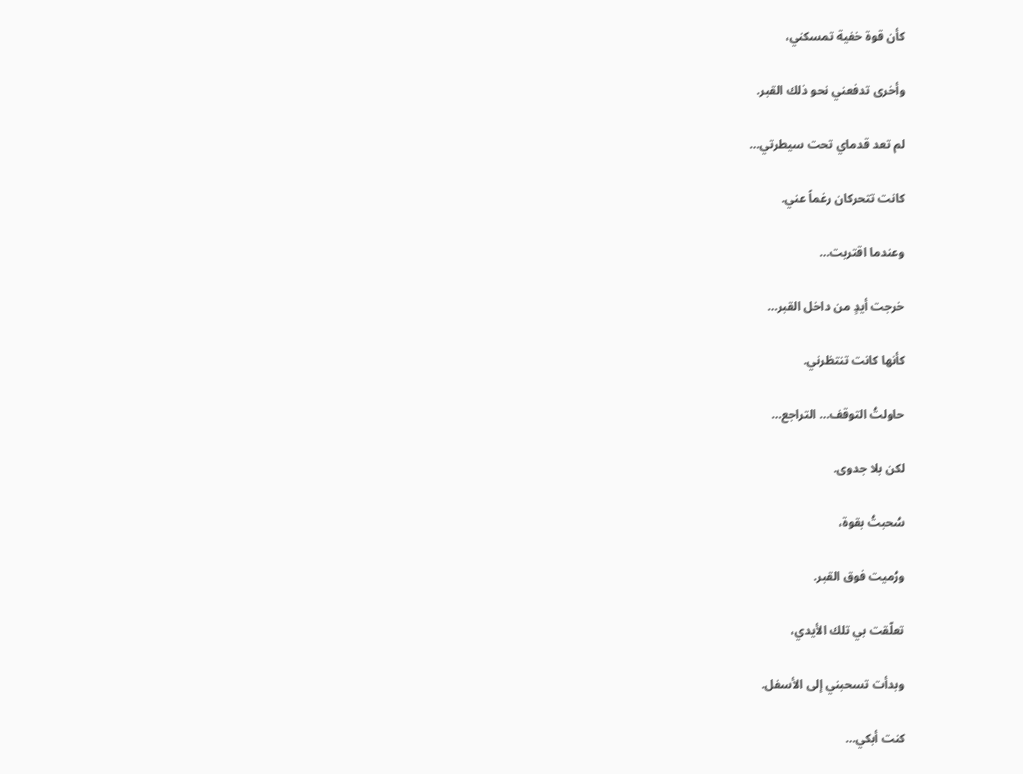كأن قوة خفية تمسكني،

وأخرى تدفعني نحو ذلك القبر.

لم تعد قدماي تحت سيطرتي…

كانت تتحركان رغماً عني.

وعندما اقتربت…

خرجت أيدٍ من داخل القبر…

كأنها كانت تنتظرني.

حاولتُ التوقف… التراجع…

لكن بلا جدوى.

سُحبتُ بقوة،

ورُميت فوق القبر.

تعلّقت بي تلك الأيدي،

وبدأت تسحبني إلى الأسفل.

كنت أبكي…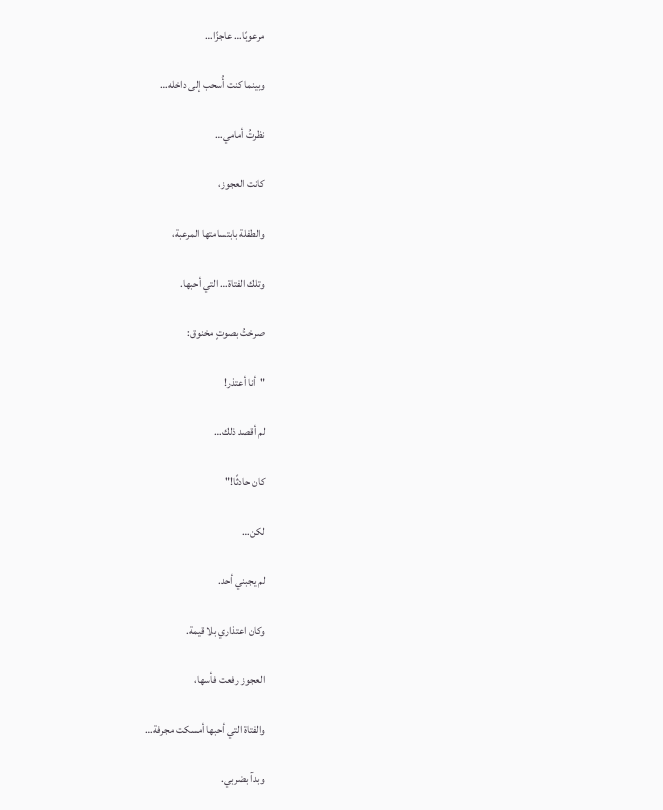مرعوبًا… عاجزًا…

وبينما كنت أُسحب إلى داخله…

نظرتُ أمامي…

كانت العجوز،

والطفلة بابتسامتها المرعبة،

وتلك الفتاة… التي أحبها.

صرختُ بصوتٍ مخنوق:

"أنا أعتذر!

لم أقصد ذلك…

كان حادثًا!"

لكن…

لم يجبني أحد.

وكان اعتذاري بلا قيمة.

العجوز رفعت فأسها،

والفتاة التي أحبها أمسكت مجرفة…

وبدآ بضربي.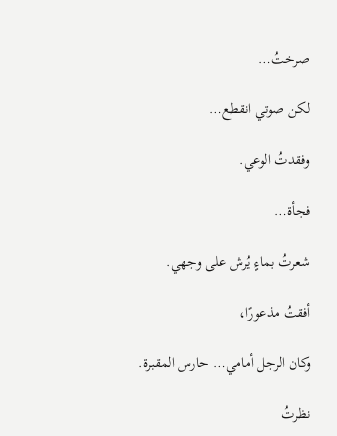صرختُ…

لكن صوتي انقطع…

وفقدتُ الوعي.

فجأة…

شعرتُ بماءٍ يُرش على وجهي.

أفقتُ مذعورًا،

وكان الرجل أمامي… حارس المقبرة.

نظرتُ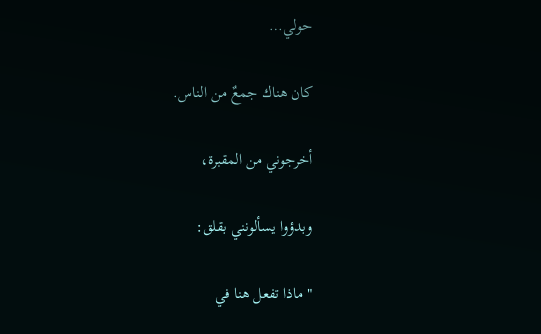حولي…

كان هناك جمعٌ من الناس.

أخرجوني من المقبرة،

وبدؤوا يسألونني بقلق:

"ماذا تفعل هنا في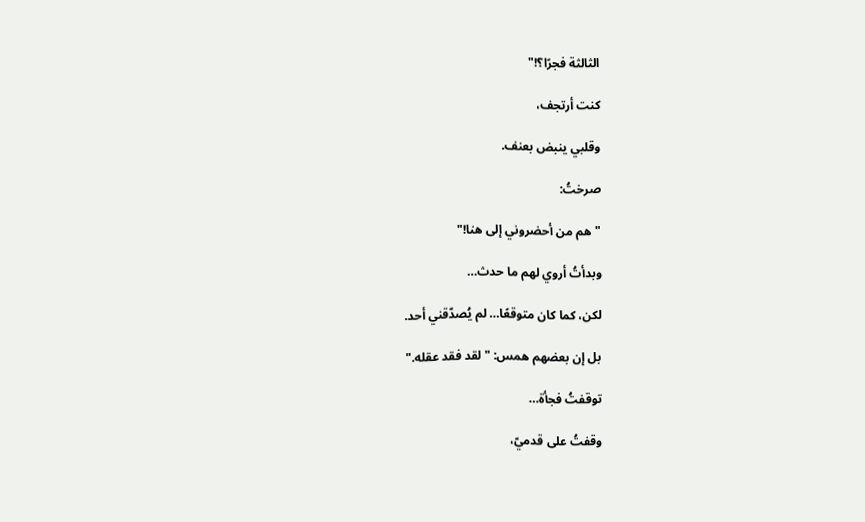الثالثة فجرًا؟!"

كنت أرتجف،

وقلبي ينبض بعنف.

صرختُ:

"هم من أحضروني إلى هنا!"

وبدأتُ أروي لهم ما حدث…

لكن، كما كان متوقعًا… لم يُصدّقني أحد.

بل إن بعضهم همس: "لقد فقد عقله."

توقفتُ فجأة…

وقفتُ على قدميّ،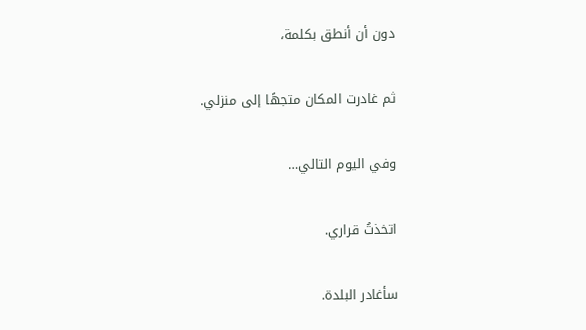دون أن أنطق بكلمة،

ثم غادرت المكان متجهًا إلى منزلي.

وفي اليوم التالي…

اتخذتُ قراري.

سأغادر البلدة.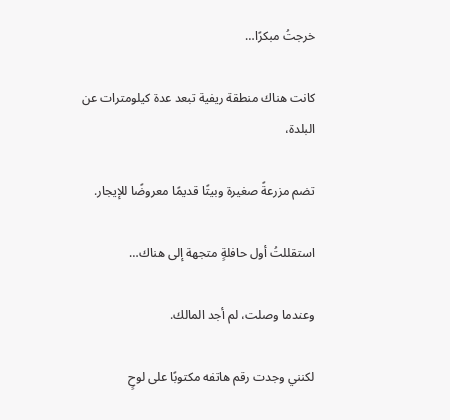خرجتُ مبكرًا…

كانت هناك منطقة ريفية تبعد عدة كيلومترات عن البلدة،

تضم مزرعةً صغيرة وبيتًا قديمًا معروضًا للإيجار.

استقللتُ أول حافلةٍ متجهة إلى هناك…

وعندما وصلت، لم أجد المالك.

لكنني وجدت رقم هاتفه مكتوبًا على لوحٍ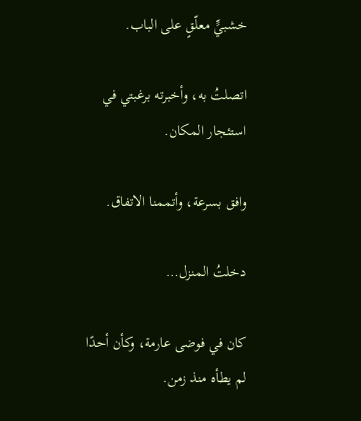خشبيٍّ معلّقٍ على الباب.

اتصلتُ به، وأخبرته برغبتي في استئجار المكان.

وافق بسرعة، وأتممنا الاتفاق.

دخلتُ المنزل…

كان في فوضى عارمة، وكأن أحدًا لم يطأه منذ زمن.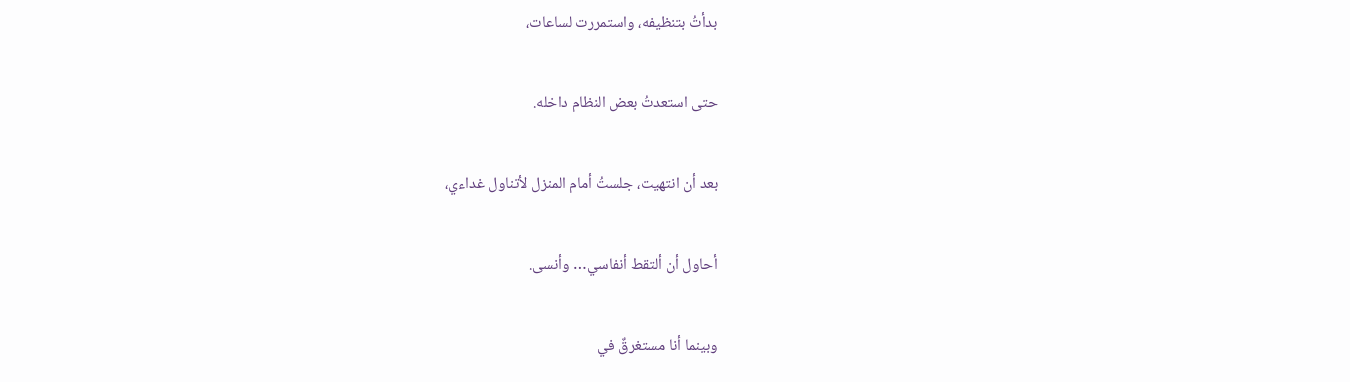بدأتُ بتنظيفه، واستمررت لساعات،

حتى استعدتُ بعض النظام داخله.

بعد أن انتهيت، جلستُ أمام المنزل لأتناول غداءي،

أحاول أن ألتقط أنفاسي… وأنسى.

وبينما أنا مستغرقٌ في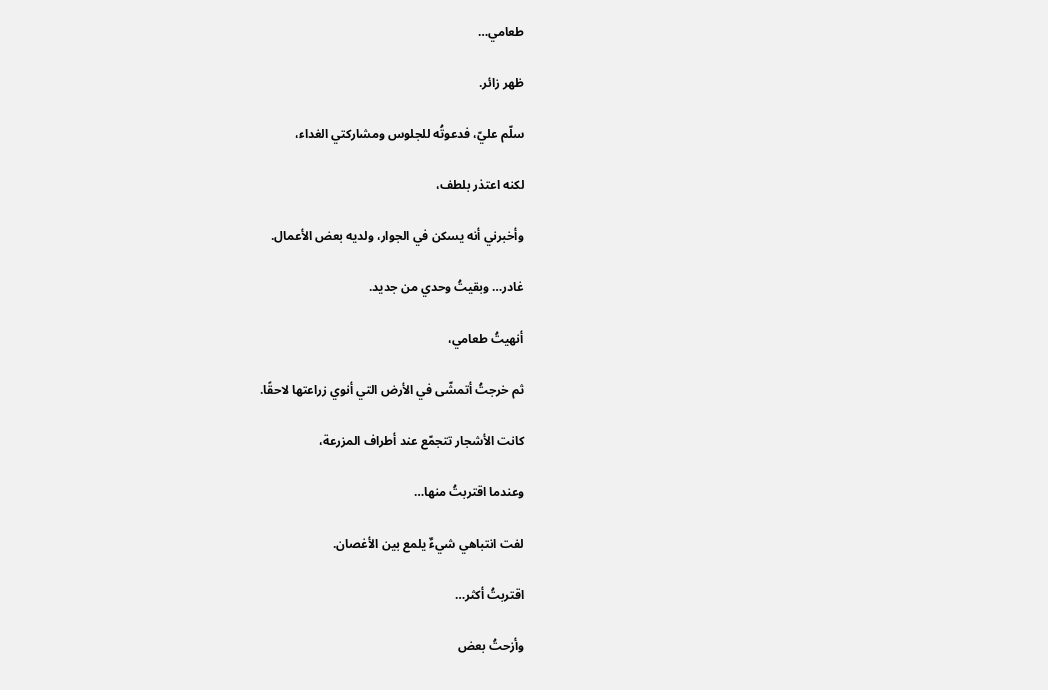طعامي…

ظهر زائر.

سلّم عليّ، فدعوتُه للجلوس ومشاركتي الغداء،

لكنه اعتذر بلطف،

وأخبرني أنه يسكن في الجوار، ولديه بعض الأعمال.

غادر… وبقيتُ وحدي من جديد.

أنهيتُ طعامي،

ثم خرجتُ أتمشّى في الأرض التي أنوي زراعتها لاحقًا.

كانت الأشجار تتجمّع عند أطراف المزرعة،

وعندما اقتربتُ منها…

لفت انتباهي شيءٌ يلمع بين الأغصان.

اقتربتُ أكثر…

وأزحتُ بعض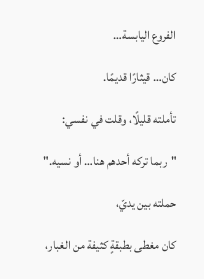الفروع اليابسة…

كان… قيثارًا قديمًا.

تأملته قليلًا، وقلت في نفسي:

"ربما تركه أحدهم هنا… أو نسيه."

حملته بين يديّ،

كان مغطى بطبقةٍ كثيفة من الغبار،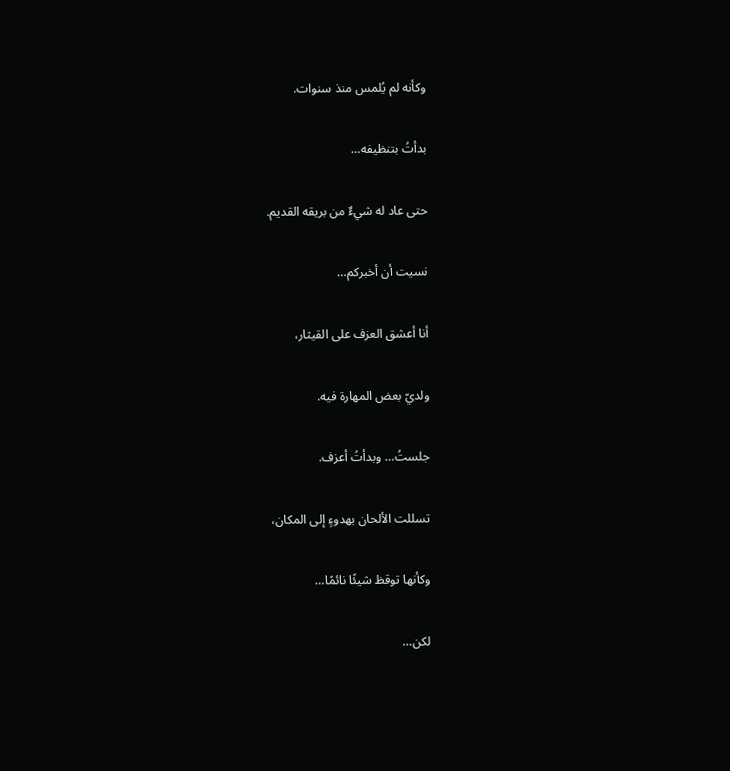وكأنه لم يُلمس منذ سنوات.

بدأتُ بتنظيفه…

حتى عاد له شيءٌ من بريقه القديم.

نسيت أن أخبركم…

أنا أعشق العزف على القيثار،

ولديّ بعض المهارة فيه.

جلستُ… وبدأتُ أعزف.

تسللت الألحان بهدوءٍ إلى المكان،

وكأنها توقظ شيئًا نائمًا…

لكن…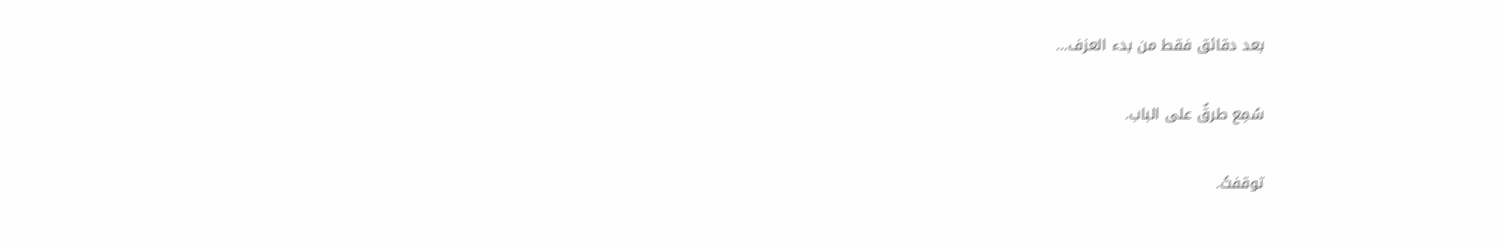بعد دقائق فقط من بدء العزف…

سُمِع طرقٌ على الباب.

توقفتُ.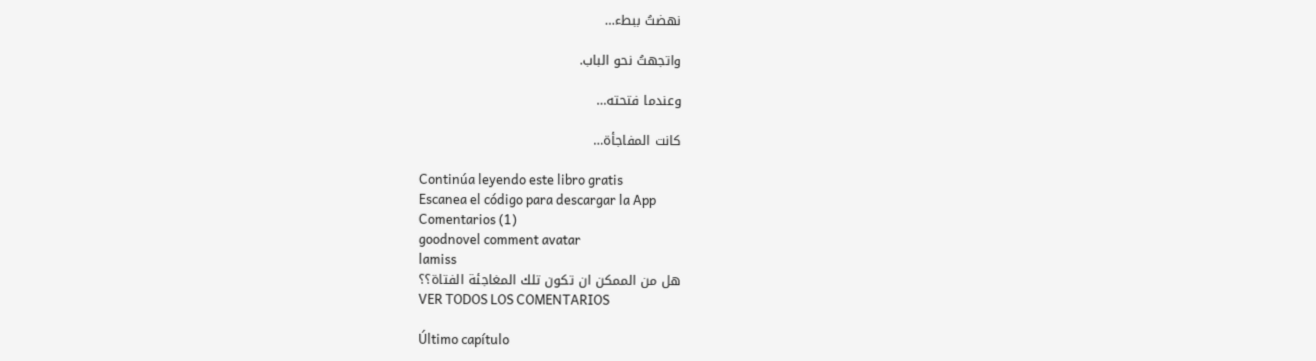نهضتُ ببطء…

واتجهتُ نحو الباب.

وعندما فتحته…

كانت المفاجأة…

Continúa leyendo este libro gratis
Escanea el código para descargar la App
Comentarios (1)
goodnovel comment avatar
lamiss
هل من الممكن ان تكون تلك المغاجئة الفتاة؟؟
VER TODOS LOS COMENTARIOS

Último capítulo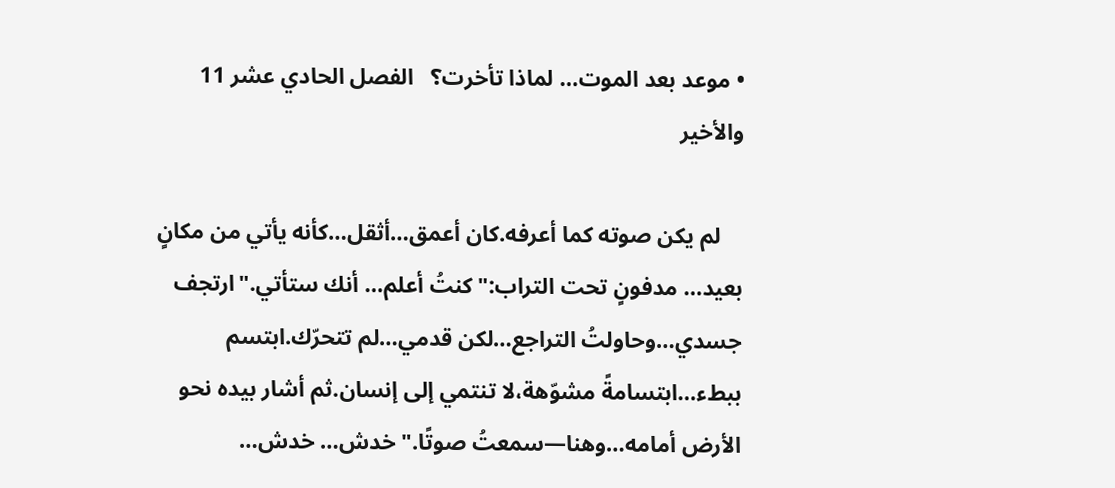• موعد بعد الموت… لماذا تأخرت؟   الفصل الحادي عشر 11 والأخير

    لم يكن صوته كما أعرفه.كان أعمق…أثقل…كأنه يأتي من مكانٍ بعيد… مدفونٍ تحت التراب:"كنتُ أعلم… أنك ستأتي."ارتجف جسدي…وحاولتُ التراجع…لكن قدمي…لم تتحرّك.ابتسم ببطء…ابتسامةً مشوّهة،لا تنتمي إلى إنسان.ثم أشار بيده نحو الأرض أمامه…وهنا—سمعتُ صوتًا."خدش… خدش…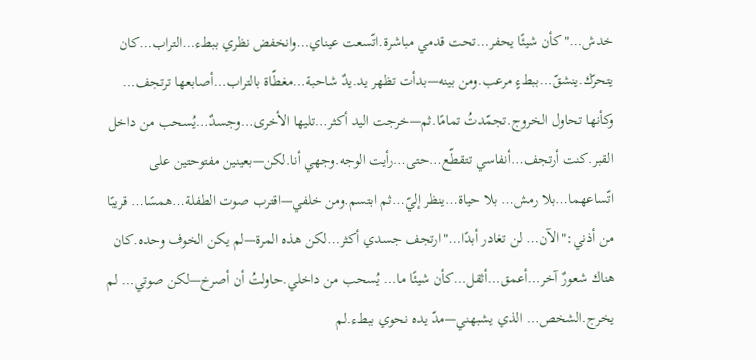خدش…"كأن شيئًا يحفر…تحت قدمي مباشرة.اتّسعت عيناي…وانخفض نظري ببطء…التراب…كان يتحرّك.ينشقّ…ببطءٍ مرعب.ومن بينه—بدأت تظهر يد.يدٌ شاحبة…مغطّاة بالتراب…أصابعها ترتجف… وكأنها تحاول الخروج.تجمّدتُ تمامًا.ثم—خرجت اليد أكثر…تليها الأخرى…وجسدٌ…يُسحب من داخل القبر.كنت أرتجف…أنفاسي تتقطّع…حتى…رأيت الوجه.وجهي أنا.لكن—بعينين مفتوحتين على اتّساعهما…بلا رمش… بلا حياة…ينظر إليّ…ثم ابتسم.ومن خلفي—اقترب صوت الطفلة…همسًا… قريبًا من أذني:"الآن… لن تغادر أبدًا…"ارتجف جسدي أكثر…لكن هذه المرة—لم يكن الخوف وحده.كان هناك شعورٌ آخر…أعمق…أثقل…كأن شيئًا ما… يُسحب من داخلي.حاولتُ أن أصرخ—لكن صوتي… لم يخرج.الشخص… الذي يشبهني—مدّ يده نحوي ببطء.لم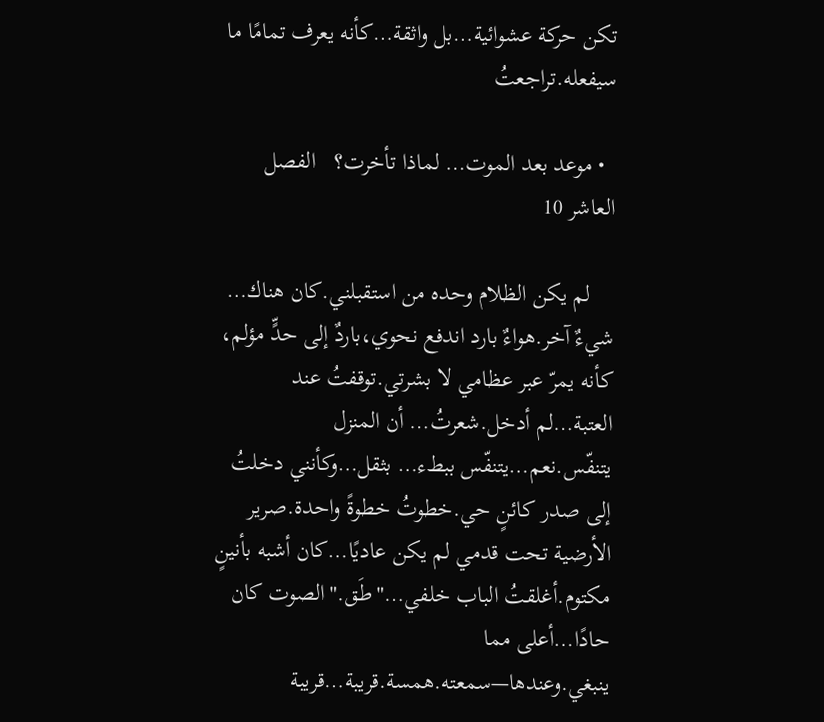تكن حركة عشوائية…بل واثقة…كأنه يعرف تمامًا ما سيفعله.تراجعتُ

  • موعد بعد الموت… لماذا تأخرت؟   الفصل العاشر 10

    لم يكن الظلام وحده من استقبلني.كان هناك… شيءٌ آخر.هواءٌ بارد اندفع نحوي،باردٌ إلى حدٍّ مؤلم، كأنه يمرّ عبر عظامي لا بشرتي.توقفتُ عند العتبة…لم أدخل.شعرتُ… أن المنزل يتنفّس.نعم…يتنفّس ببطء… بثقل…وكأنني دخلتُ إلى صدر كائنٍ حي.خطوتُ خطوةً واحدة.صرير الأرضية تحت قدمي لم يكن عاديًا…كان أشبه بأنينٍ مكتوم.أغلقتُ الباب خلفي…"طَق."الصوت كان حادًا…أعلى مما ينبغي.وعندها—سمعته.همسة.قريبة…قريبة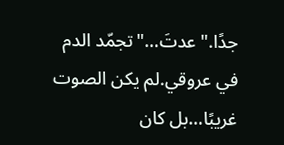جدًا."عدتَ…"تجمّد الدم في عروقي.لم يكن الصوت غريبًا…بل كان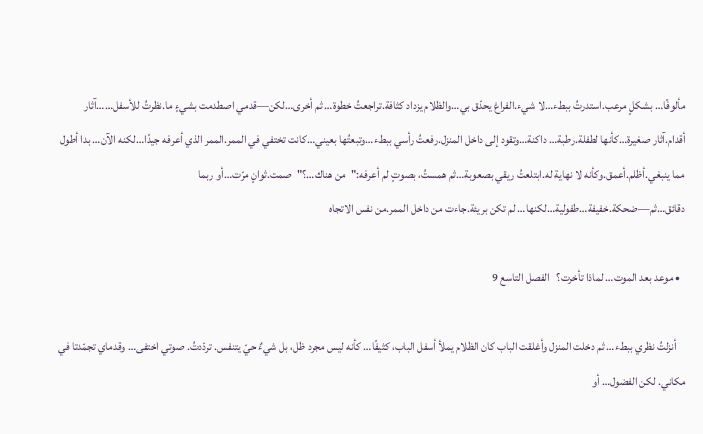مألوفًا… بشكلٍ مرعب.استدرتُ ببطء…لا شيء.الفراغ يحدّق بي…والظلام يزداد كثافة.تراجعتُ خطوة… ثم أخرى…لكن—قدمي اصطدمت بشيءٍ ما.نظرتُ للأسفل……آثار أقدام.آثار صغيرة…كأنها لطفلة.رطبة… داكنة…وتقود إلى داخل المنزل.رفعتُ رأسي ببطء…وتبعتُها بعيني…كانت تختفي في الممر.الممر الذي أعرفه جيدًا…لكنه الآن… بدا أطول مما ينبغي.أظلم.أعمق.وكأنه لا نهاية له.ابتلعتُ ريقي بصعوبة…ثم همستُ، بصوتٍ لم أعرفه:"من هناك…؟"صمت.ثوانٍ مرّت…أو ربما دقائق…ثم—ضحكة.خفيفة…طفولية…لكنها… لم تكن بريئة.جاءت من داخل الممر.من نفس الاتجاه

  • موعد بعد الموت… لماذا تأخرت؟   الفصل التاسع 9

    أنزلتُ نظري ببطء… ثم دخلت المنزل وأغلقت الباب كان الظلام يملأ أسفل الباب، كثيفًا… كأنه ليس مجرد ظل، بل شيءٌ حيّ يتنفس. تردّدتُ. صوتي اختفى… وقدماي تجمّدتا في مكاني. لكن الفضول… أو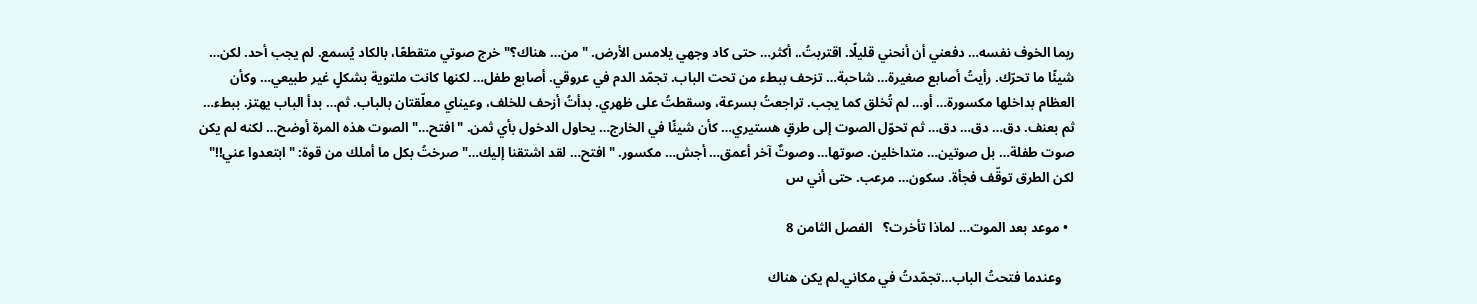ربما الخوف نفسه… دفعني أن أنحني قليلًا. اقتربتُ.. أكثر… حتى كاد وجهي يلامس الأرض. "من… هناك؟" خرج صوتي متقطعًا، بالكاد يُسمع. لم يجب أحد. لكن… شيئًا ما تحرّك. رأيتُ أصابع صغيرة… شاحبة… تزحف ببطء من تحت الباب. تجمّد الدم في عروقي. أصابع طفل… لكنها كانت ملتوية بشكلٍ غير طبيعي… وكأن العظام بداخلها مكسورة… أو… لم تُخلق كما يجب. تراجعتُ بسرعة، وسقطتُ على ظهري. بدأتُ أزحف للخلف، وعيناي معلّقتان بالباب. ثم… بدأ الباب يهتز. ببطء… ثم بعنف. دق… دق… دق… ثم تحوّل الصوت إلى طرقٍ هستيري… كأن شيئًا في الخارج… يحاول الدخول بأي ثمن. "افتح…" الصوت هذه المرة أوضح… لكنه لم يكن صوت طفلة… بل صوتين… متداخلين. صوتها… وصوتٌ آخر أعمق… أجش… مكسور. "افتح… لقد اشتقنا إليك…" صرختُ بكل ما أملك من قوة: "ابتعدوا عني!!" لكن الطرق توقّف فجأة. سكون… مرعب. حتى أني س

  • موعد بعد الموت… لماذا تأخرت؟   الفصل الثامن 8

    وعندما فتحتُ الباب…تجمّدتُ في مكاني.لم يكن هناك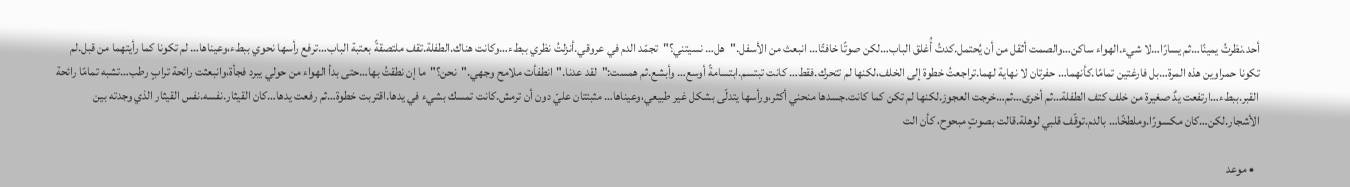أحد.نظرتُ يمينًا…ثم يسارًا…لا شيء.الهواء ساكن…والصمت أثقل من أن يُحتمل.كدتُ أُغلق الباب…لكن صوتًا خافتًا… انبعث من الأسفل."هل… نسيتني؟"تجمّد الدم في عروقي.أنزلتُ نظري ببطء…وكانت هناك.الطفلة.تقف ملتصقةً بعتبة الباب…ترفع رأسها نحوي ببطء،وعيناها… لم تكونا كما رأيتهما من قبل.لم تكونا حمراوين هذه المرة…بل فارغتين تمامًا.كأنهما… حفرتان لا نهاية لهما.تراجعتُ خطوة إلى الخلف،لكنها لم تتحرك.فقط… كانت تبتسم.ابتسامةً أوسع… وأبشع.ثم همست:"لقد عدنا."انطفأت ملامح وجهي."نحن؟"ما إن نطقتُ بها…حتى بدأ الهواء من حولي يبرد فجأة،وانبعثت رائحة ترابٍ رطب…تشبه تمامًا رائحة القبر.ببطء…ارتفعت يدٌ صغيرة من خلف كتف الطفلة…ثم أخرى…ثم…خرجت العجوز.لكنها لم تكن كما كانت.جسدها منحني أكثر،ورأسها يتدلّى بشكل غير طبيعي،وعيناها… مثبتتان عليّ دون أن ترمش.كانت تمسك بشيء في يدها.اقتربت خطوة…ثم رفعت يدها…كان القيثار.نفسه.نفس القيثار الذي وجدته بين الأشجار.لكن…كان مكسورًا.وملطخًا… بالدم.توقّف قلبي لوهلة.قالت بصوتٍ مبحوح، كأن الت

  • موعد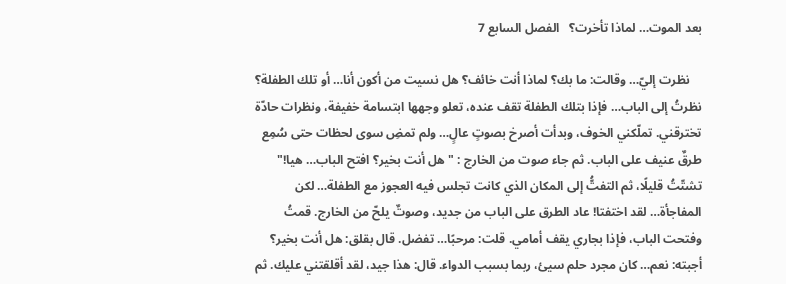بعد الموت… لماذا تأخرت؟   الفصل السابع 7

    نظرت إليّ… وقالت: ما بك؟ لماذا أنت خائف؟ هل نسيت من أكون أنا… أو تلك الطفلة؟ نظرتُ إلى الباب… فإذا بتلك الطفلة تقف عنده، تعلو وجهها ابتسامة خفيفة، ونظرات حادّة تخترقني. تملّكني الخوف، وبدأت أصرخ بصوتٍ عالٍ… ولم تمضِ سوى لحظات حتى سُمِع طرقٌ عنيف على الباب. ثم جاء صوت من الخارج : "هل أنت بخير؟ افتح الباب… هيا!" تشتّتُ قليلًا، ثم التفتُّ إلى المكان الذي كانت تجلس فيه العجوز مع الطفلة… لكن المفاجأة… لقد اختفتا! عاد الطرق على الباب من جديد، وصوتٌ يلحّ من الخارج. قمتُ وفتحت الباب، فإذا بجاري يقف أمامي. قلت: مرحبًا… تفضل. قال بقلق: هل أنت بخير؟ أجبته: نعم… كان مجرد حلم سيئ، ربما بسبب الدواء. قال: هذا جيد، لقد أقلقتني عليك. ثم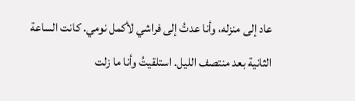عاد إلى منزله، وأنا عدتُ إلى فراشي لأكمل نومي. كانت الساعة الثانية بعد منتصف الليل. استلقيتُ وأنا ما زلت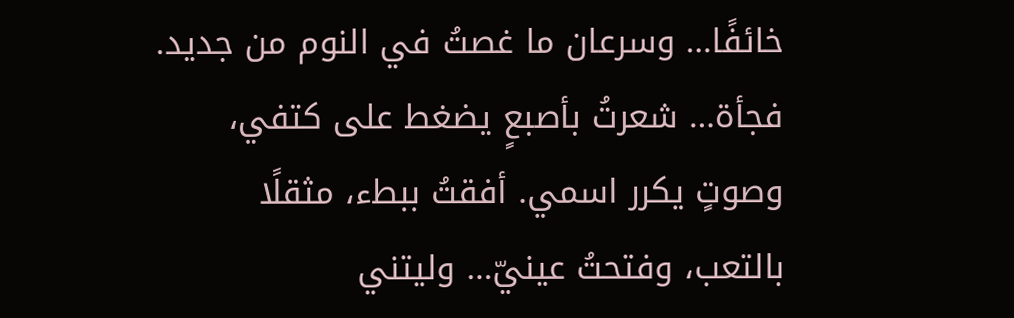خائفًا… وسرعان ما غصتُ في النوم من جديد. فجأة… شعرتُ بأصبعٍ يضغط على كتفي، وصوتٍ يكرر اسمي. أفقتُ ببطء، مثقلًا بالتعب، وفتحتُ عينيّ… وليتني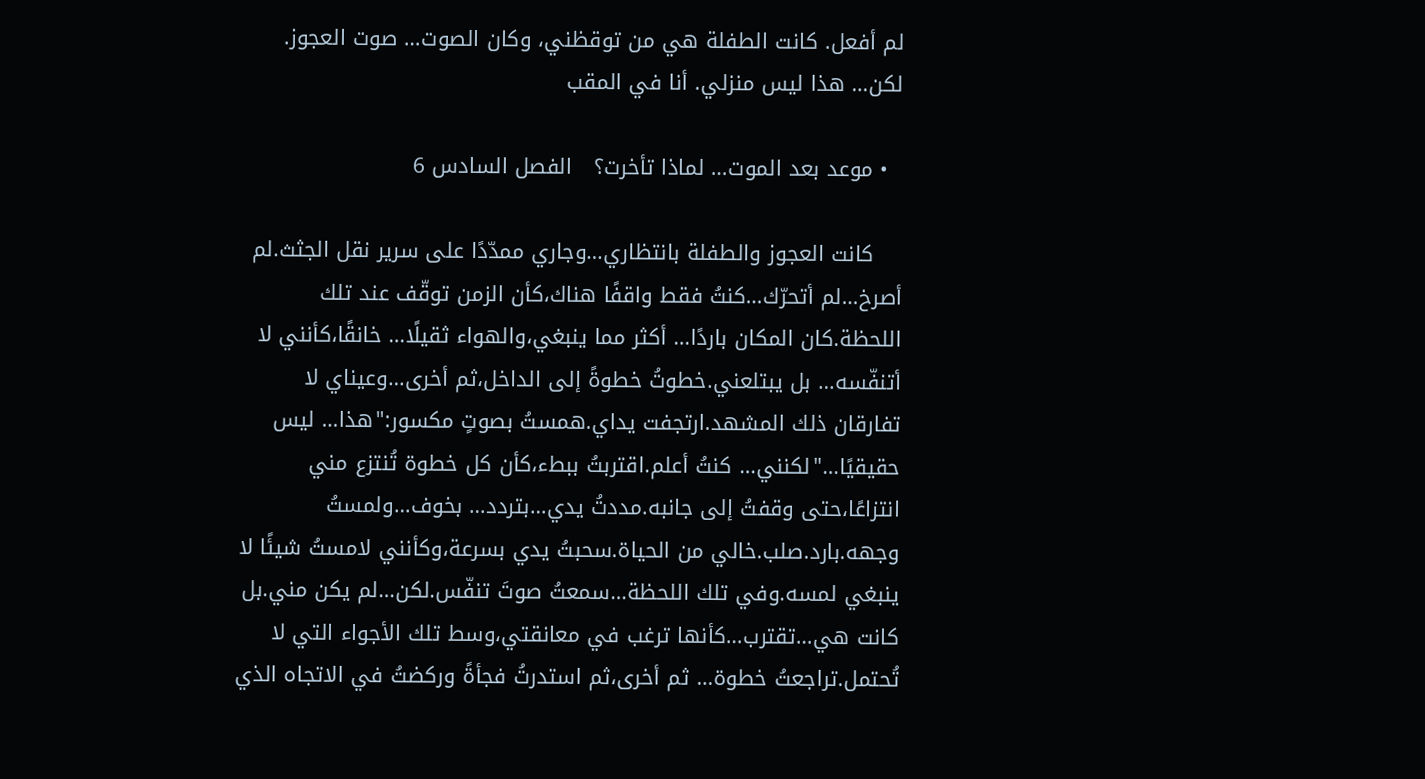لم أفعل. كانت الطفلة هي من توقظني، وكان الصوت… صوت العجوز. لكن… هذا ليس منزلي. أنا في المقب

  • موعد بعد الموت… لماذا تأخرت؟   الفصل السادس 6

    كانت العجوز والطفلة بانتظاري…وجاري ممدّدًا على سرير نقل الجثث.لم أصرخ…لم أتحرّك…كنتُ فقط واقفًا هناك،كأن الزمن توقّف عند تلك اللحظة.كان المكان باردًا… أكثر مما ينبغي،والهواء ثقيلًا… خانقًا،كأنني لا أتنفّسه… بل يبتلعني.خطوتُ خطوةً إلى الداخل،ثم أخرى…وعيناي لا تفارقان ذلك المشهد.ارتجفت يداي.همستُ بصوتٍ مكسور:"هذا… ليس حقيقيًا…"لكنني… كنتُ أعلم.اقتربتُ ببطء،كأن كل خطوة تُنتزع مني انتزاعًا،حتى وقفتُ إلى جانبه.مددتُ يدي…بتردد… بخوف…ولمستُ وجهه.بارد.صلب.خالي من الحياة.سحبتُ يدي بسرعة،وكأنني لامستُ شيئًا لا ينبغي لمسه.وفي تلك اللحظة…سمعتُ صوتَ تنفّس.لكن…لم يكن مني.بل كانت هي…تقترب…كأنها ترغب في معانقتي،وسط تلك الأجواء التي لا تُحتمل.تراجعتُ خطوة… ثم أخرى،ثم استدرتُ فجأةً وركضتُ في الاتجاه الذي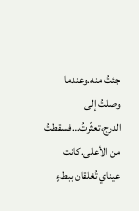جئتُ منه.وعندما وصلتُ إلى الدرج،تعثّرتُ…فسقطتُ من الأعلى.كانت عيناي تُغلقان ببطءٍ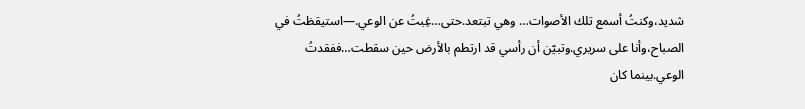شديد،وكنتُ أسمع تلك الأصوات… وهي تبتعد.حتى…غِبتُ عن الوعي.—استيقظتُ في الصباح،وأنا على سريري.وتبيّن أن رأسي قد ارتطم بالأرض حين سقطت…ففقدتُ الوعي.بينما كان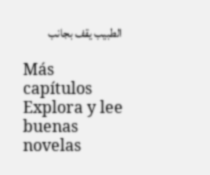الطبيب يقف بجانب

Más capítulos
Explora y lee buenas novelas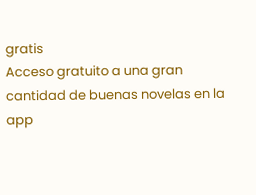gratis
Acceso gratuito a una gran cantidad de buenas novelas en la app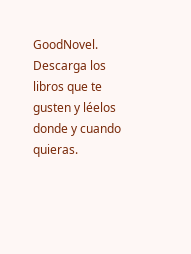GoodNovel. Descarga los libros que te gusten y léelos donde y cuando quieras.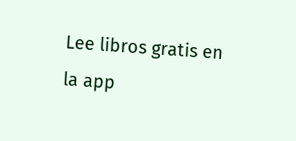Lee libros gratis en la app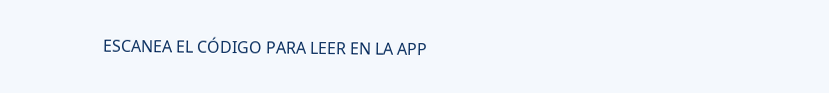ESCANEA EL CÓDIGO PARA LEER EN LA APP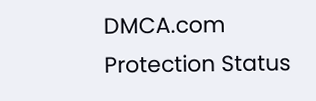DMCA.com Protection Status